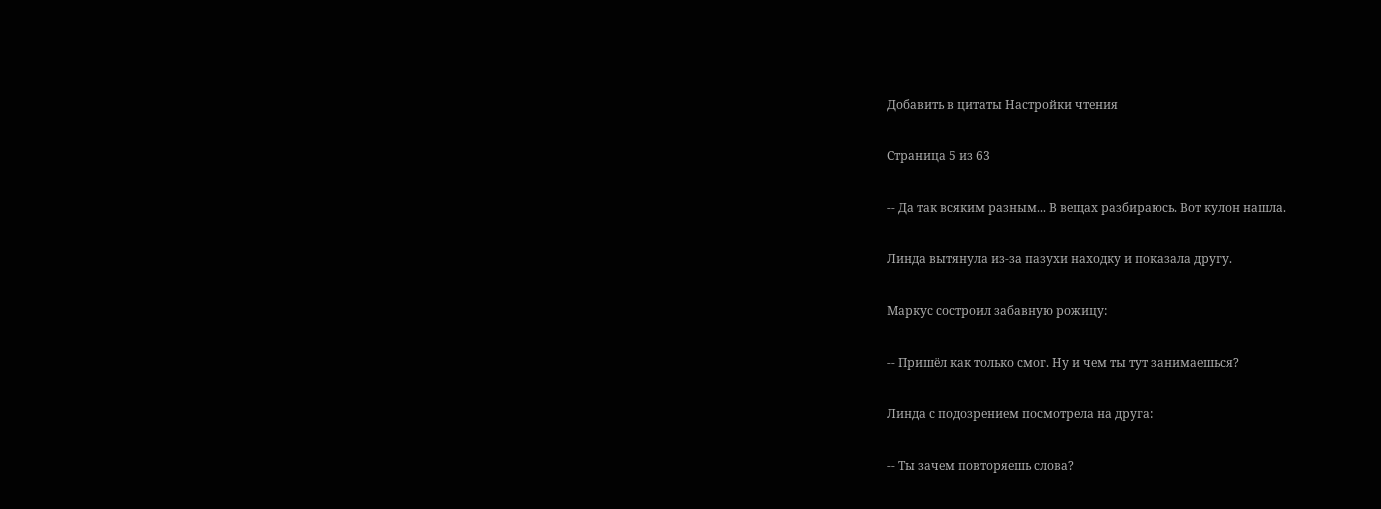Добавить в цитаты Настройки чтения

Страница 5 из 63

-- Да так всяким разным... В вещах разбираюсь. Вот кулон нашла.

Линда вытянула из-за пазухи находку и показала другу.

Маркус состроил забавную рожицу:

-- Пришёл как только смог. Ну и чем ты тут занимаешься?

Линда с подозрением посмотрела на друга:

-- Ты зачем повторяешь слова?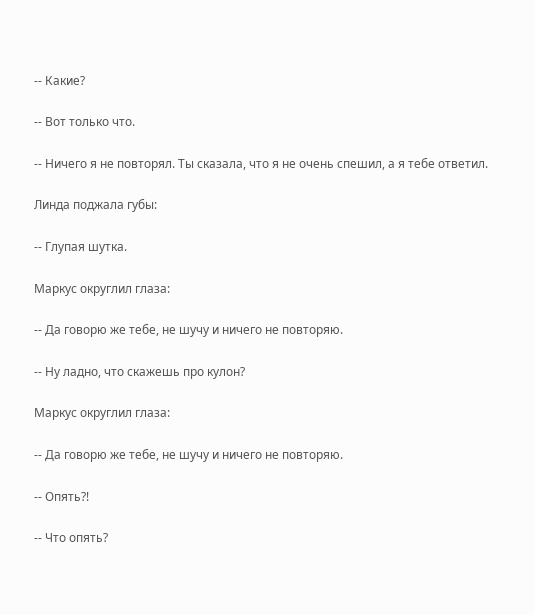-- Какие?

-- Вот только что.

-- Ничего я не повторял. Ты сказала, что я не очень спешил, а я тебе ответил.

Линда поджала губы:

-- Глупая шутка.

Маркус округлил глаза:

-- Да говорю же тебе, не шучу и ничего не повторяю.

-- Ну ладно, что скажешь про кулон?

Маркус округлил глаза:

-- Да говорю же тебе, не шучу и ничего не повторяю.

-- Опять?!

-- Что опять?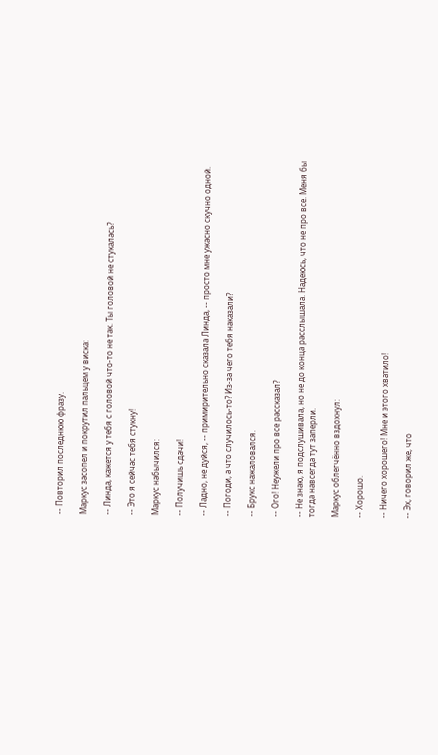-- Повторил последнюю фразу.

Маркус засопел и покрутил пальцем у виска:

-- Линда, кажется у тебя с головой что-то не так. Ты головой не стукалась?

-- Это я сейчас тебя стукну!

Маркус набычился:

-- Получишь сдачи!

-- Ладно, не дуйся, -- примирительно сказала Линда, -- просто мне ужасно скучно одной.

-- Погоди, а что случилось-то? Из-за чего тебя наказали?

-- Брукс нажаловался.

-- Ого! Неужели про все рассказал?

-- Не знаю, я подслушивала, но не до конца расслышала. Надеюсь, что не про все. Меня бы тогда навсегда тут заперли.

Маркус облегчённо вздохнул:

-- Хорошо.

-- Ничего хорошего! Мне и этого хватило!

-- Эх, говорил же, что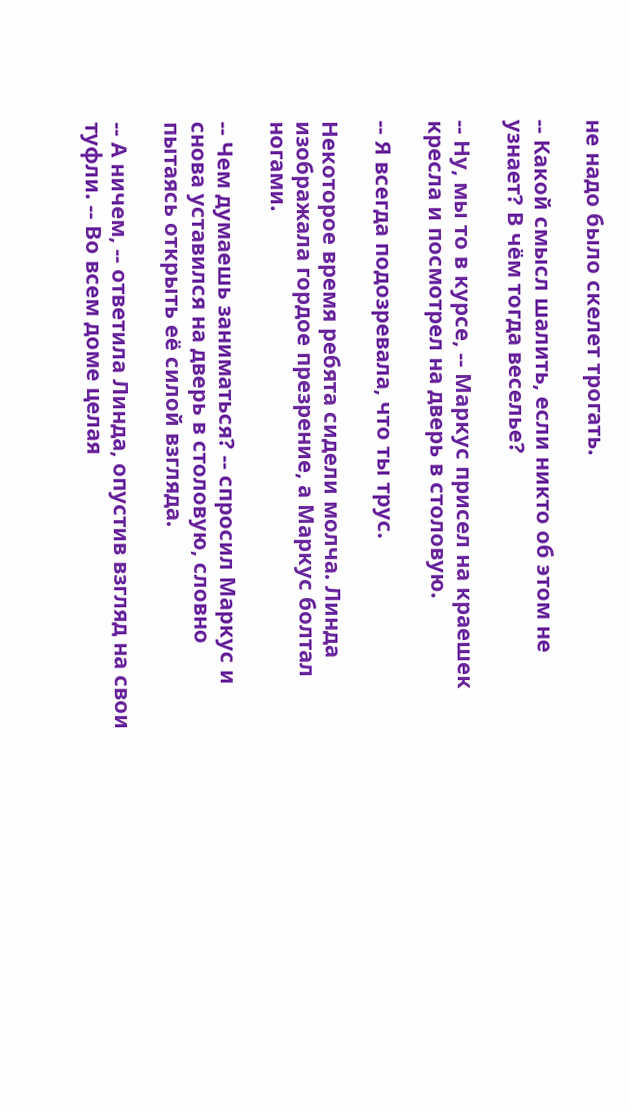не надо было скелет трогать.

-- Какой смысл шалить, если никто об этом не узнает? В чём тогда веселье?

-- Ну, мы то в курсе, -- Маркус присел на краешек кресла и посмотрел на дверь в столовую.

-- Я всегда подозревала, что ты трус.

Некоторое время ребята сидели молча. Линда изображала гордое презрение, а Маркус болтал ногами.

-- Чем думаешь заниматься? -- спросил Маркус и снова уставился на дверь в столовую, словно пытаясь открыть её силой взгляда.

-- А ничем, -- ответила Линда, опустив взгляд на свои туфли. -- Во всем доме целая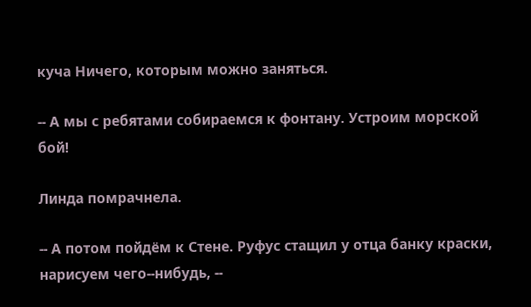куча Ничего, которым можно заняться.

-- А мы с ребятами собираемся к фонтану. Устроим морской бой!

Линда помрачнела.

-- А потом пойдём к Стене. Руфус стащил у отца банку краски, нарисуем чего--нибудь, --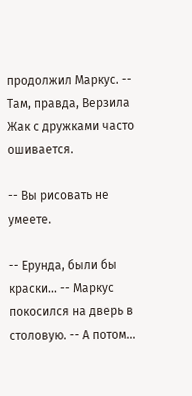продолжил Маркус. -- Там, правда, Верзила Жак с дружками часто ошивается.

-- Вы рисовать не умеете.

-- Ерунда, были бы краски... -- Маркус покосился на дверь в столовую. -- А потом...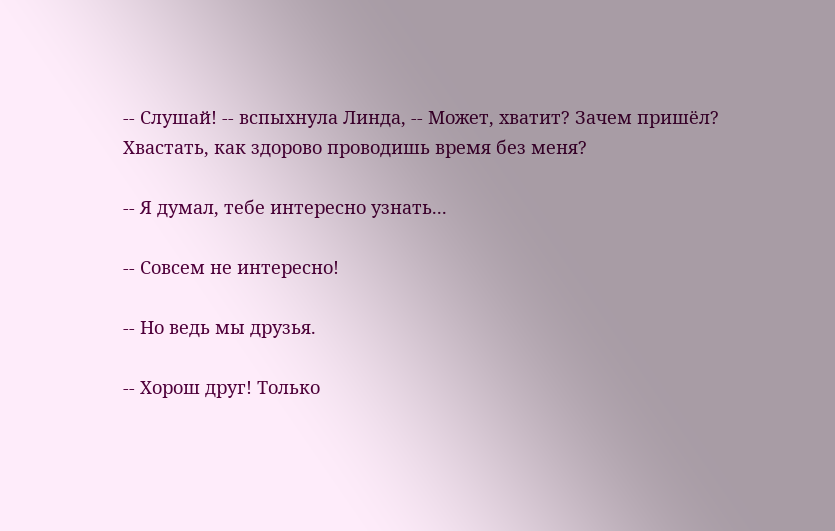-- Слушай! -- вспыхнула Линда, -- Может, хватит? Зачем пришёл? Хвастать, как здорово проводишь время без меня?

-- Я думал, тебе интересно узнать...

-- Совсем не интересно!

-- Но ведь мы друзья.

-- Хорош друг! Только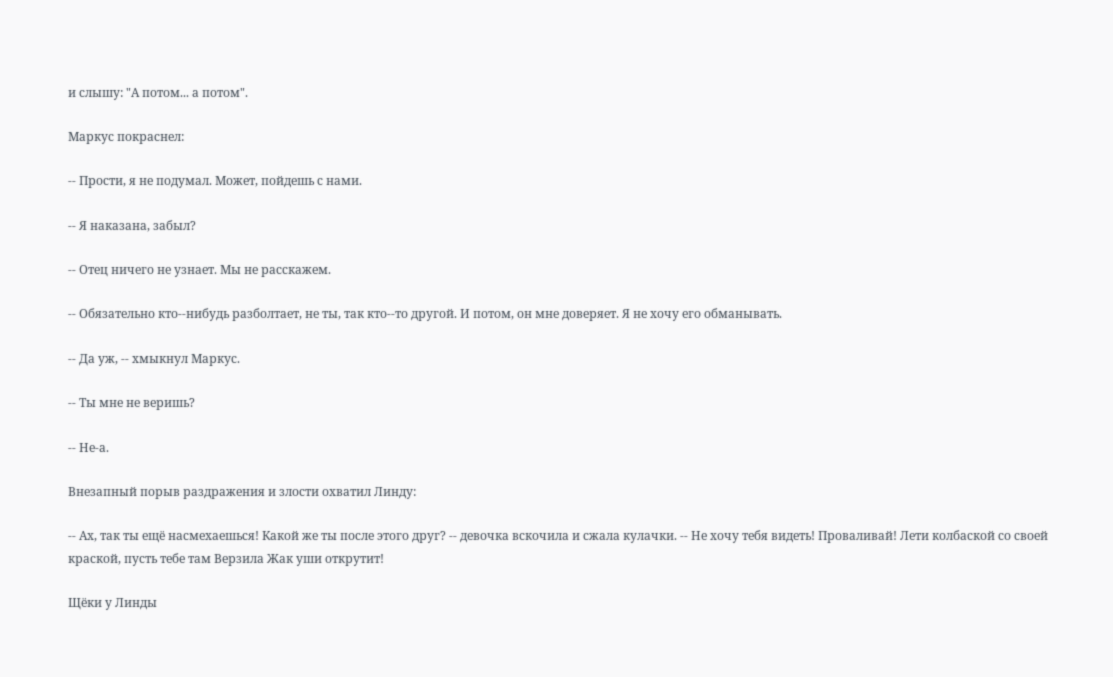и слышу: "А потом... а потом".

Маркус покраснел:

-- Прости, я не подумал. Может, пойдешь с нами.

-- Я наказана, забыл?

-- Отец ничего не узнает. Мы не расскажем.

-- Обязательно кто--нибудь разболтает, не ты, так кто--то другой. И потом, он мне доверяет. Я не хочу его обманывать.

-- Да уж, -- хмыкнул Маркус.

-- Ты мне не веришь?

-- Не-а.

Внезапный порыв раздражения и злости охватил Линду:

-- Ах, так ты ещё насмехаешься! Какой же ты после этого друг? -- девочка вскочила и сжала кулачки. -- Не хочу тебя видеть! Проваливай! Лети колбаской со своей краской, пусть тебе там Верзила Жак уши открутит!

Щёки у Линды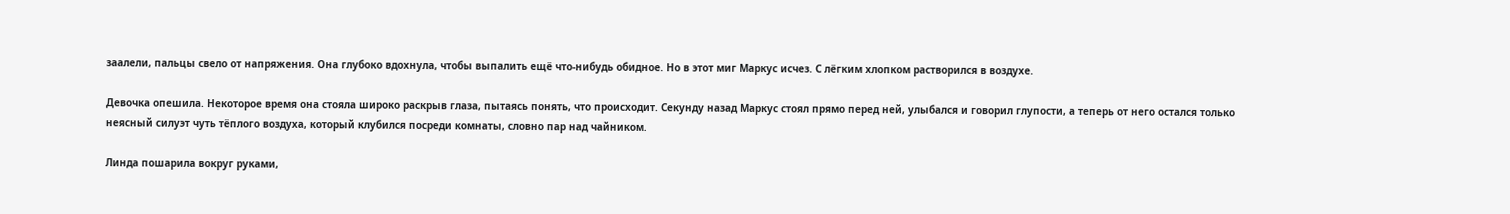заалели, пальцы свело от напряжения. Она глубоко вдохнула, чтобы выпалить ещё что-нибудь обидное. Но в этот миг Маркус исчез. С лёгким хлопком растворился в воздухе.

Девочка опешила. Некоторое время она стояла широко раскрыв глаза, пытаясь понять, что происходит. Секунду назад Маркус стоял прямо перед ней, улыбался и говорил глупости, а теперь от него остался только неясный силуэт чуть тёплого воздуха, который клубился посреди комнаты, словно пар над чайником.

Линда пошарила вокруг руками,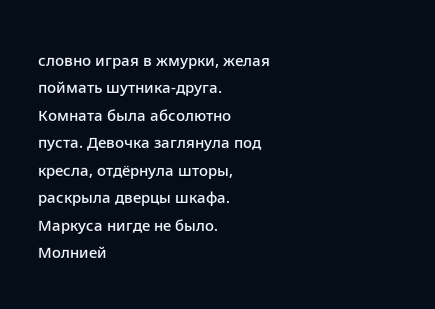словно играя в жмурки, желая поймать шутника-друга. Комната была абсолютно пуста. Девочка заглянула под кресла, отдёрнула шторы, раскрыла дверцы шкафа. Маркуса нигде не было. Молнией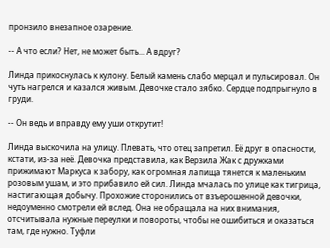пронзило внезапное озарение.

-- А что если? Нет, не может быть... А вдруг?

Линда прикоснулась к кулону. Белый камень слабо мерцал и пульсировал. Он чуть нагрелся и казался живым. Девочке стало зябко. Сердце подпрыгнуло в груди.

-- Он ведь и вправду ему уши открутит!

Линда выскочила на улицу. Плевать, что отец запретил. Её друг в опасности, кстати, из-за неё. Девочка представила, как Верзила Жак с дружками прижимают Маркуса к забору, как огромная лапища тянется к маленьким розовым ушам, и это прибавило ей сил. Линда мчалась по улице как тигрица, настигающая добычу. Прохожие сторонились от взъерошенной девочки, недоуменно смотрели ей вслед. Она не обращала на них внимания, отсчитывала нужные переулки и повороты, чтобы не ошибиться и оказаться там, где нужно. Туфли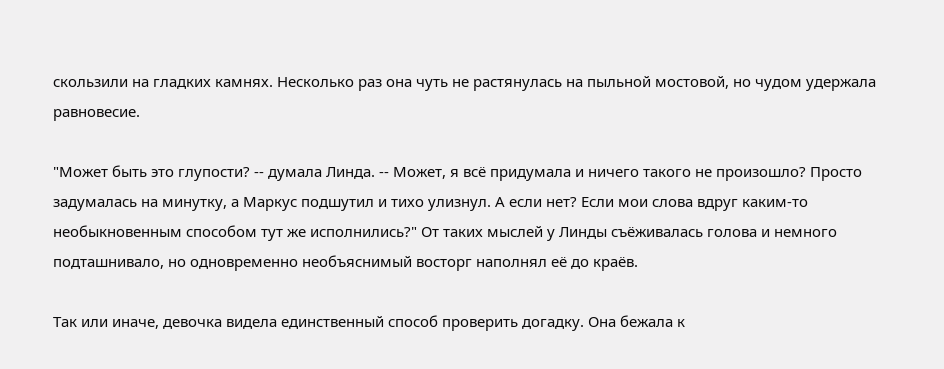скользили на гладких камнях. Несколько раз она чуть не растянулась на пыльной мостовой, но чудом удержала равновесие.

"Может быть это глупости? -- думала Линда. -- Может, я всё придумала и ничего такого не произошло? Просто задумалась на минутку, а Маркус подшутил и тихо улизнул. А если нет? Если мои слова вдруг каким-то необыкновенным способом тут же исполнились?" От таких мыслей у Линды съёживалась голова и немного подташнивало, но одновременно необъяснимый восторг наполнял её до краёв.

Так или иначе, девочка видела единственный способ проверить догадку. Она бежала к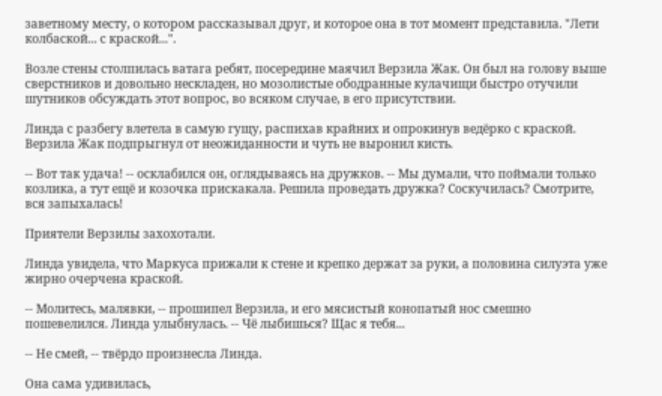заветному месту, о котором рассказывал друг, и которое она в тот момент представила. "Лети колбаской... с краской...".

Возле стены столпилась ватага ребят, посередине маячил Верзила Жак. Он был на голову выше сверстников и довольно нескладен, но мозолистые ободранные кулачищи быстро отучили шутников обсуждать этот вопрос, во всяком случае, в его присутствии.

Линда с разбегу влетела в самую гущу, распихав крайних и опрокинув ведёрко с краской. Верзила Жак подпрыгнул от неожиданности и чуть не выронил кисть.

-- Вот так удача! -- осклабился он, оглядываясь на дружков. -- Мы думали, что поймали только козлика, а тут ещё и козочка прискакала. Решила проведать дружка? Соскучилась? Смотрите, вся запыхалась!

Приятели Верзилы захохотали.

Линда увидела, что Маркуса прижали к стене и крепко держат за руки, а половина силуэта уже жирно очерчена краской.

-- Молитесь, малявки, -- прошипел Верзила, и его мясистый конопатый нос смешно пошевелился. Линда улыбнулась. -- Чё лыбишься? Щас я тебя...

-- Не смей, -- твёрдо произнесла Линда.

Она сама удивилась,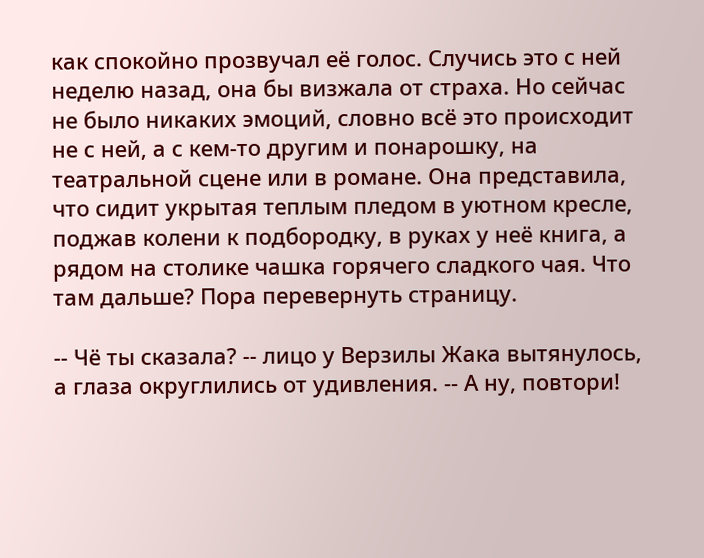как спокойно прозвучал её голос. Случись это с ней неделю назад, она бы визжала от страха. Но сейчас не было никаких эмоций, словно всё это происходит не с ней, а с кем-то другим и понарошку, на театральной сцене или в романе. Она представила, что сидит укрытая теплым пледом в уютном кресле, поджав колени к подбородку, в руках у неё книга, а рядом на столике чашка горячего сладкого чая. Что там дальше? Пора перевернуть страницу.

-- Чё ты сказала? -- лицо у Верзилы Жака вытянулось, а глаза округлились от удивления. -- А ну, повтори!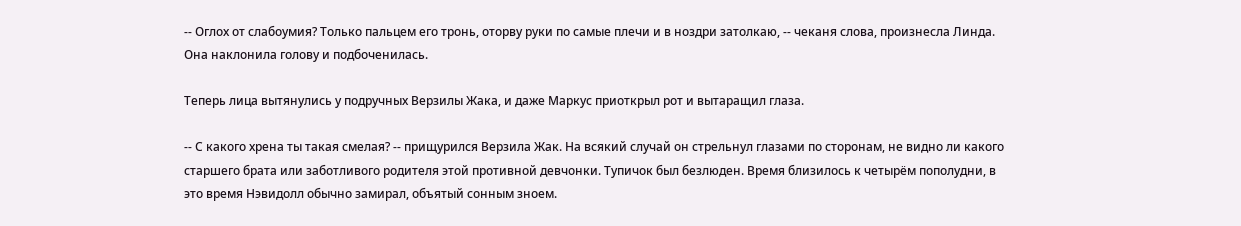-- Оглох от слабоумия? Только пальцем его тронь, оторву руки по самые плечи и в ноздри затолкаю, -- чеканя слова, произнесла Линда. Она наклонила голову и подбоченилась.

Теперь лица вытянулись у подручных Верзилы Жака, и даже Маркус приоткрыл рот и вытаращил глаза.

-- С какого хрена ты такая смелая? -- прищурился Верзила Жак. На всякий случай он стрельнул глазами по сторонам, не видно ли какого старшего брата или заботливого родителя этой противной девчонки. Тупичок был безлюден. Время близилось к четырём пополудни, в это время Нэвидолл обычно замирал, объятый сонным зноем.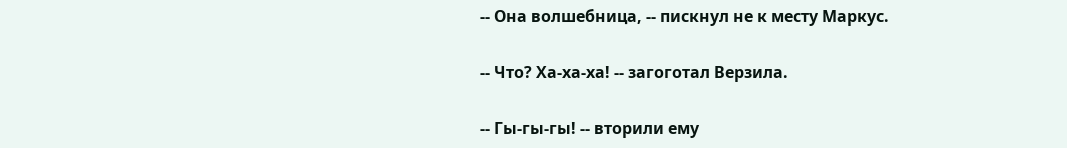-- Она волшебница, -- пискнул не к месту Маркус.

-- Что? Ха-ха-ха! -- загоготал Верзила.

-- Гы-гы-гы! -- вторили ему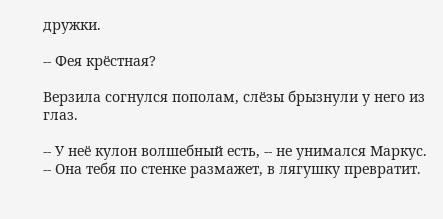дружки.

-- Фея крёстная?

Верзила согнулся пополам, слёзы брызнули у него из глаз.

-- У неё кулон волшебный есть, -- не унимался Маркус. -- Она тебя по стенке размажет, в лягушку превратит.